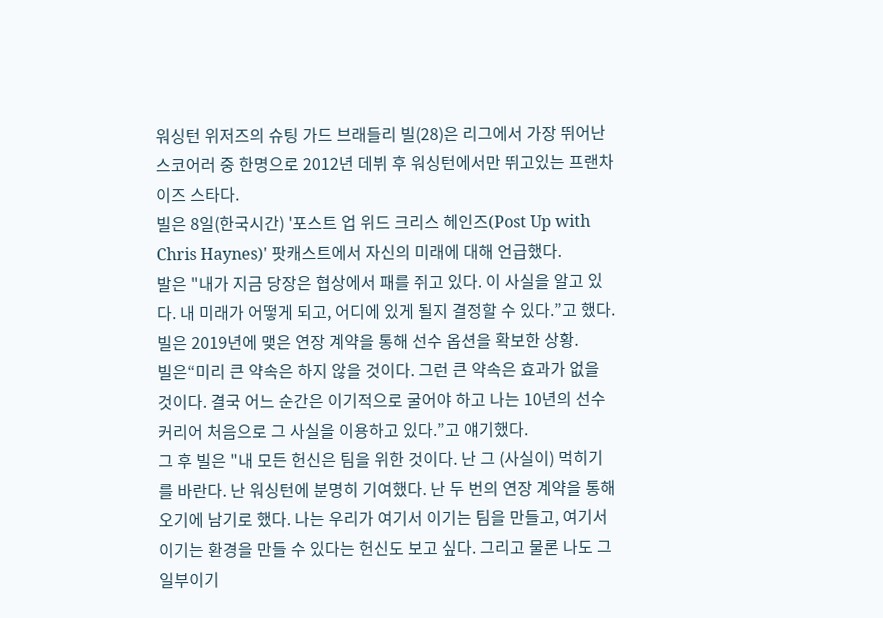워싱턴 위저즈의 슈팅 가드 브래들리 빌(28)은 리그에서 가장 뛰어난 스코어러 중 한명으로 2012년 데뷔 후 워싱턴에서만 뛰고있는 프랜차이즈 스타다.
빌은 8일(한국시간) '포스트 업 위드 크리스 헤인즈(Post Up with Chris Haynes)' 팟캐스트에서 자신의 미래에 대해 언급했다.
발은 "내가 지금 당장은 협상에서 패를 쥐고 있다. 이 사실을 알고 있다. 내 미래가 어떻게 되고, 어디에 있게 될지 결정할 수 있다.”고 했다. 빌은 2019년에 맺은 연장 계약을 통해 선수 옵션을 확보한 상황.
빌은“미리 큰 약속은 하지 않을 것이다. 그런 큰 약속은 효과가 없을 것이다. 결국 어느 순간은 이기적으로 굴어야 하고 나는 10년의 선수 커리어 처음으로 그 사실을 이용하고 있다.”고 얘기했다.
그 후 빌은 "내 모든 헌신은 팀을 위한 것이다. 난 그 (사실이) 먹히기를 바란다. 난 워싱턴에 분명히 기여했다. 난 두 번의 연장 계약을 통해 오기에 남기로 했다. 나는 우리가 여기서 이기는 팀을 만들고, 여기서 이기는 환경을 만들 수 있다는 헌신도 보고 싶다. 그리고 물론 나도 그 일부이기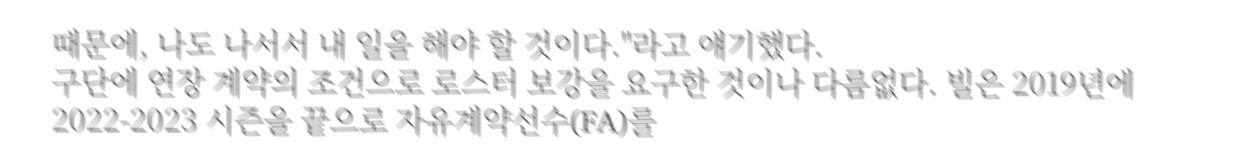때문에, 나도 나서서 내 일을 해야 할 것이다."라고 얘기했다.
구단에 연장 계약의 조건으로 로스터 보강을 요구한 것이나 다름없다. 빌은 2019년에 2022-2023 시즌을 끝으로 자유계약선수(FA)를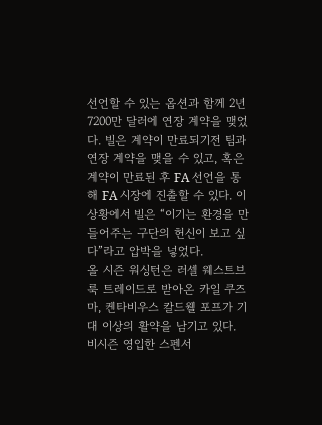선언할 수 있는 옵션과 함께 2년 7200만 달러에 연장 계약을 맺었다. 빌은 계약이 만료되기전 팀과 연장 계약을 맺을 수 있고, 혹은 계약이 만료된 후 FA 선언을 통해 FA 시장에 진출할 수 있다. 이 상황에서 빌은 “이기는 환경을 만들어주는 구단의 헌신이 보고 싶다”라고 압박을 넣었다.
올 시즌 워싱턴은 러셀 웨스트브룩 트레이드로 받아온 카일 쿠즈마, 켄타비우스 칼드웰 포프가 기대 이상의 활약을 남기고 있다. 비시즌 영입한 스펜서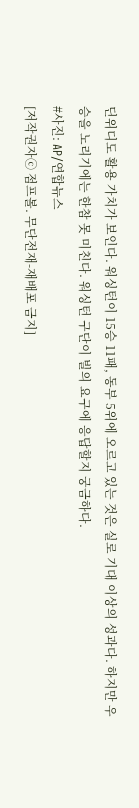딘위디도 활용 가치가 보인다. 워싱턴이 15승 11패, 동부 5위에 오르고 있는 것은 실로 기대 이상의 성과다. 하지만 우승을 노리기에는 한참 못 미친다. 워싱턴 구단이 빌의 요구에 응답할지 궁금하다.
#사진: AP/연합뉴스
[저작권자ⓒ 점프볼. 무단전재-재배포 금지]